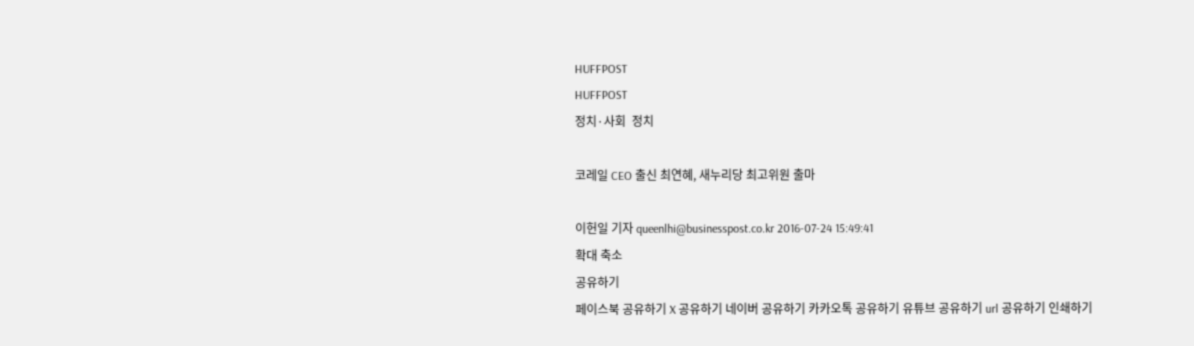HUFFPOST
HUFFPOST
정치·사회  정치

코레일 CEO 출신 최연혜, 새누리당 최고위원 출마

이헌일 기자 queenlhi@businesspost.co.kr 2016-07-24 15:49:41
확대 축소
공유하기
페이스북 공유하기 X 공유하기 네이버 공유하기 카카오톡 공유하기 유튜브 공유하기 url 공유하기 인쇄하기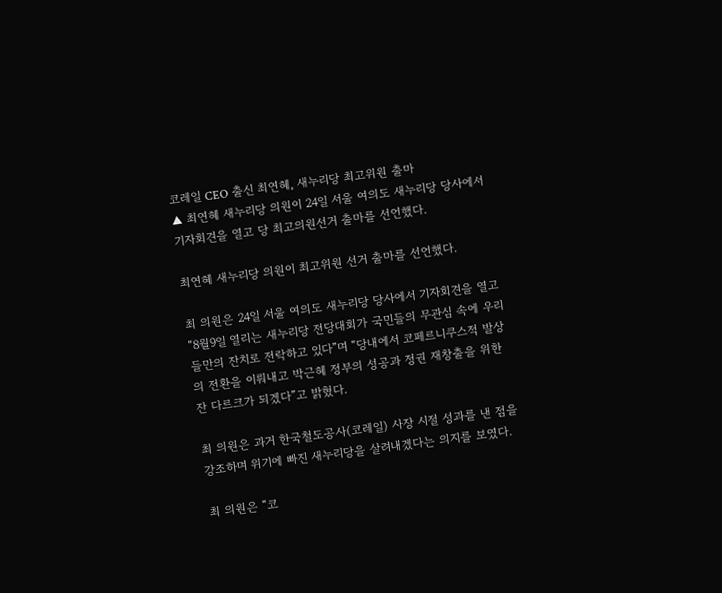코레일 CEO 출신 최연혜, 새누리당 최고위원 출마
▲ 최연혜 새누리당 의원이 24일 서울 여의도 새누리당 당사에서 기자회견을 열고 당 최고의원선거 출마를 선언했다.

최연혜 새누리당 의원이 최고위원 선거 출마를 선언했다.

최 의원은 24일 서울 여의도 새누리당 당사에서 기자회견을 열고 “8월9일 열리는 새누리당 전당대회가 국민들의 무관심 속에 우리들만의 잔치로 전락하고 있다”며 “당내에서 코페르니쿠스적 발상의 전환을 이뤄내고 박근혜 정부의 성공과 정권 재창출을 위한 잔 다르크가 되겠다”고 밝혔다.

최 의원은 과거 한국철도공사(코레일) 사장 시절 성과를 낸 점을 강조하며 위기에 빠진 새누리당을 살려내겠다는 의지를 보였다.

최 의원은 “코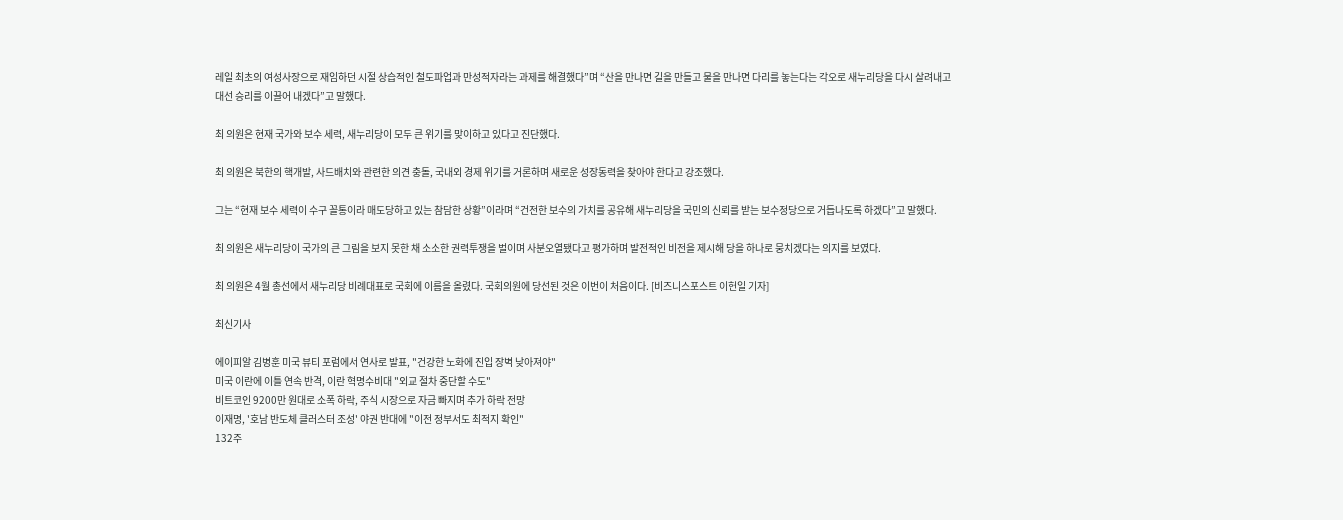레일 최초의 여성사장으로 재임하던 시절 상습적인 철도파업과 만성적자라는 과제를 해결했다”며 “산을 만나면 길을 만들고 물을 만나면 다리를 놓는다는 각오로 새누리당을 다시 살려내고 대선 승리를 이끌어 내겠다”고 말했다.

최 의원은 현재 국가와 보수 세력, 새누리당이 모두 큰 위기를 맞이하고 있다고 진단했다.

최 의원은 북한의 핵개발, 사드배치와 관련한 의견 충돌, 국내외 경제 위기를 거론하며 새로운 성장동력을 찾아야 한다고 강조했다.

그는 “현재 보수 세력이 수구 꼴통이라 매도당하고 있는 참담한 상황”이라며 “건전한 보수의 가치를 공유해 새누리당을 국민의 신뢰를 받는 보수정당으로 거듭나도록 하겠다”고 말했다.

최 의원은 새누리당이 국가의 큰 그림을 보지 못한 채 소소한 권력투쟁을 벌이며 사분오열됐다고 평가하며 발전적인 비전을 제시해 당을 하나로 뭉치겠다는 의지를 보였다.

최 의원은 4월 총선에서 새누리당 비례대표로 국회에 이름을 올렸다. 국회의원에 당선된 것은 이번이 처음이다. [비즈니스포스트 이헌일 기자]

최신기사

에이피알 김병훈 미국 뷰티 포럼에서 연사로 발표, "건강한 노화에 진입 장벽 낮아져야"
미국 이란에 이틀 연속 반격, 이란 혁명수비대 "외교 절차 중단할 수도"
비트코인 9200만 원대로 소폭 하락, 주식 시장으로 자금 빠지며 추가 하락 전망
이재명, '호남 반도체 클러스터 조성' 야권 반대에 "이전 정부서도 최적지 확인"
132주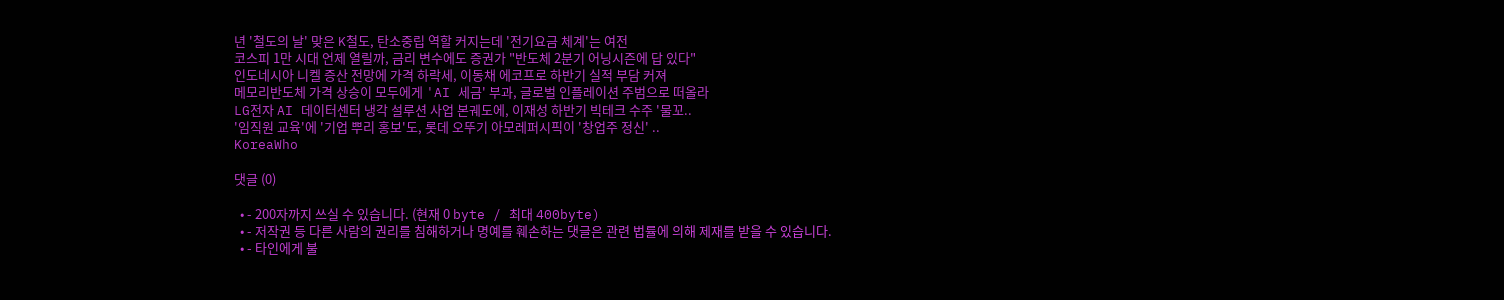년 '철도의 날' 맞은 K철도, 탄소중립 역할 커지는데 '전기요금 체계'는 여전
코스피 1만 시대 언제 열릴까, 금리 변수에도 증권가 "반도체 2분기 어닝시즌에 답 있다"
인도네시아 니켈 증산 전망에 가격 하락세, 이동채 에코프로 하반기 실적 부담 커져
메모리반도체 가격 상승이 모두에게 'AI 세금' 부과, 글로벌 인플레이션 주범으로 떠올라
LG전자 AI 데이터센터 냉각 설루션 사업 본궤도에, 이재성 하반기 빅테크 수주 '물꼬..
'임직원 교육'에 '기업 뿌리 홍보'도, 롯데 오뚜기 아모레퍼시픽이 '창업주 정신' ..
KoreaWho

댓글 (0)

  • - 200자까지 쓰실 수 있습니다. (현재 0 byte / 최대 400byte)
  • - 저작권 등 다른 사람의 권리를 침해하거나 명예를 훼손하는 댓글은 관련 법률에 의해 제재를 받을 수 있습니다.
  • - 타인에게 불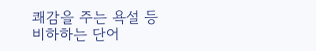쾌감을 주는 욕설 등 비하하는 단어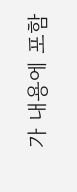가 내용에 포함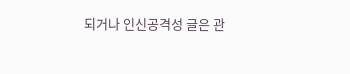되거나 인신공격성 글은 관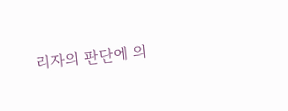리자의 판단에 의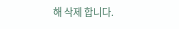해 삭제 합니다.